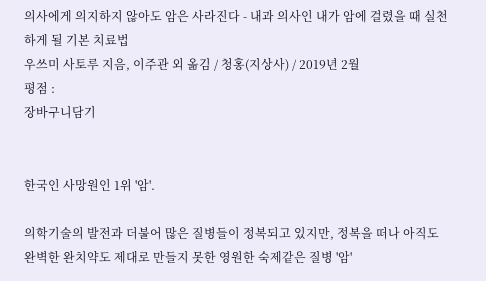의사에게 의지하지 않아도 암은 사라진다 - 내과 의사인 내가 암에 걸렸을 때 실천하게 될 기본 치료법
우쓰미 사토루 지음, 이주관 외 옮김 / 청홍(지상사) / 2019년 2월
평점 :
장바구니담기


한국인 사망원인 1위 '암'.

의학기술의 발전과 더불어 많은 질병들이 정복되고 있지만, 정복을 떠나 아직도 완벽한 완치약도 제대로 만들지 못한 영원한 숙제같은 질병 '암'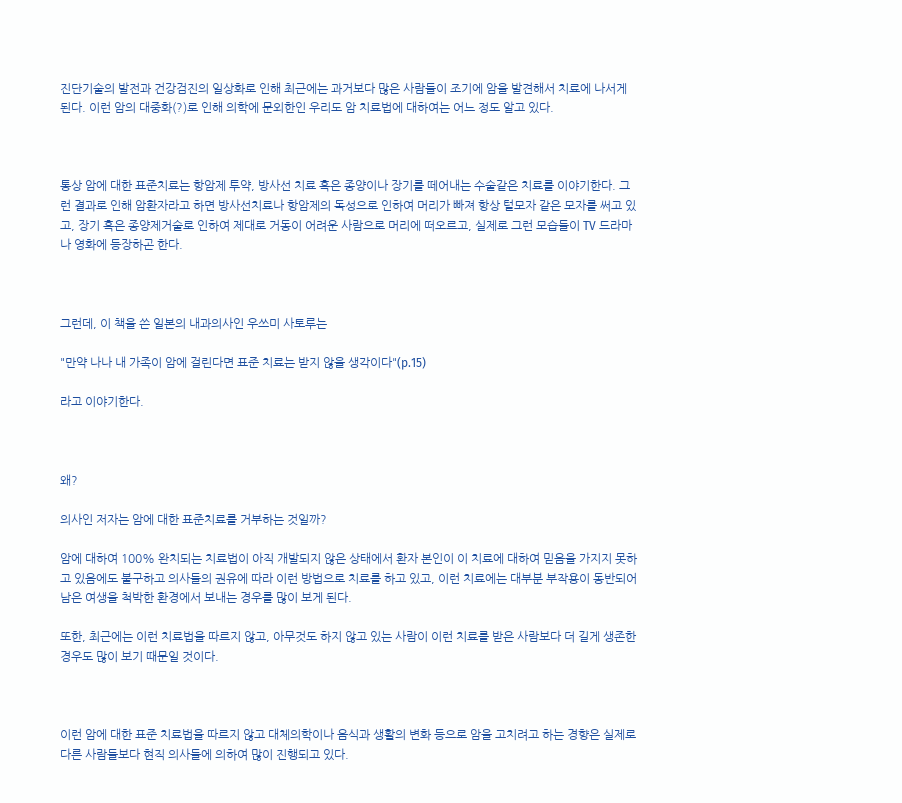진단기술의 발전과 건강검진의 일상화로 인해 최근에는 과거보다 많은 사람들이 조기에 암을 발견해서 치료에 나서게 된다. 이런 암의 대중화(?)로 인해 의학에 문외한인 우리도 암 치료법에 대하여는 어느 정도 알고 있다.



통상 암에 대한 표준치료는 항암제 투약, 방사선 치료 혹은 종양이나 장기를 떼어내는 수술같은 치료를 이야기한다. 그런 결과로 인해 암환자라고 하면 방사선치료나 항암제의 독성으로 인하여 머리가 빠져 항상 털모자 같은 모자를 써고 있고, 장기 혹은 종양제거술로 인하여 제대로 거동이 어려운 사람으로 머리에 떠오르고, 실제로 그런 모습들이 TV 드라마나 영화에 등장하곤 한다.



그런데, 이 책을 쓴 일본의 내과의사인 우쓰미 사토루는

"만약 나나 내 가족이 암에 걸린다면 표준 치료는 받지 않을 생각이다"(p.15)

라고 이야기한다.



왜?

의사인 저자는 암에 대한 표준치료를 거부하는 것일까?

암에 대하여 100% 완치되는 치료법이 아직 개발되지 않은 상태에서 환자 본인이 이 치료에 대하여 믿음을 가지지 못하고 있음에도 불구하고 의사들의 권유에 따라 이런 방법으로 치료를 하고 있고, 이런 치료에는 대부분 부작용이 동반되어 남은 여생을 척박한 환경에서 보내는 경우를 많이 보게 된다.

또한, 최근에는 이런 치료법을 따르지 않고, 아무것도 하지 않고 있는 사람이 이런 치료를 받은 사람보다 더 길게 생존한 경우도 많이 보기 때문일 것이다.



이런 암에 대한 표준 치료법을 따르지 않고 대체의학이나 음식과 생활의 변화 등으로 암을 고치려고 하는 경향은 실제로 다른 사람들보다 현직 의사들에 의하여 많이 진행되고 있다.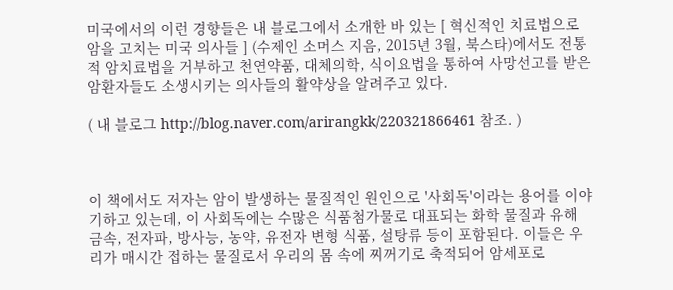미국에서의 이런 경향들은 내 블로그에서 소개한 바 있는 [ 혁신적인 치료법으로 암을 고치는 미국 의사들 ] (수제인 소머스 지음, 2015년 3월, 북스타)에서도 전통적 암치료법을 거부하고 천연약품, 대체의학, 식이요법을 통하여 사망선고를 받은 암환자들도 소생시키는 의사들의 활약상을 알려주고 있다.

( 내 블로그 http://blog.naver.com/arirangkk/220321866461 참조. )



이 책에서도 저자는 암이 발생하는 물질적인 원인으로 '사회독'이라는 용어를 이야기하고 있는데, 이 사회독에는 수많은 식품첨가물로 대표되는 화학 물질과 유해 금속, 전자파, 방사능, 농약, 유전자 변형 식품, 설탕류 등이 포함된다. 이들은 우리가 매시간 접하는 물질로서 우리의 몸 속에 찌꺼기로 축적되어 암세포로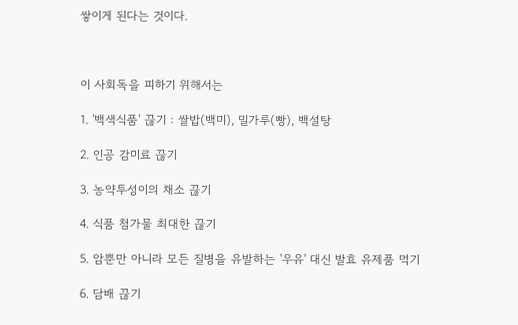쌓이게 된다는 것이다.



이 사회독을 피하기 위해서는

1. '백색식품' 끊기 : 쌀밥(백미), 밀가루(빵), 백설탕

2. 인공 감미료 끊기

3. 농약투성이의 채소 끊기

4. 식품 첨가물 최대한 끊기

5. 암뿐만 아니라 모든 질병을 유발하는 '우유' 대신 발효 유제품 먹기

6. 담배 끊기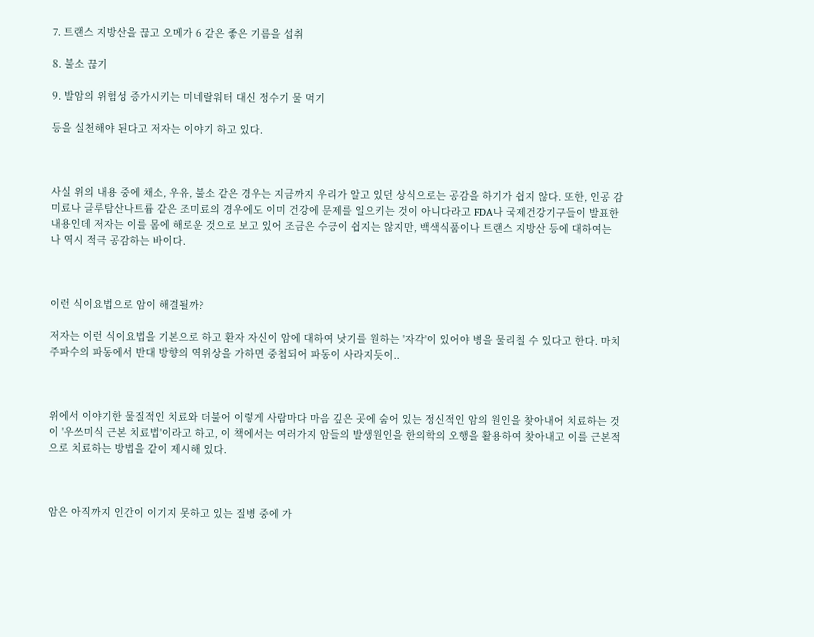7. 트랜스 지방산을 끊고 오메가 6 같은 좋은 기름을 섭취

8. 불소 끊기

9. 발암의 위험성 증가시키는 미네랄워터 대신 정수기 물 먹기

등을 실천해야 된다고 저자는 이야기 하고 있다.



사실 위의 내용 중에 채소, 우유, 불소 같은 경우는 지금까지 우리가 알고 있던 상식으로는 공감을 하기가 쉽지 않다. 또한, 인공 감미료나 글루탐산나트륨 같은 조미료의 경우에도 이미 건강에 문제를 일으키는 것이 아니다라고 FDA나 국제건강기구들이 발표한 내용인데 저자는 이를 몸에 해로운 것으로 보고 있어 조금은 수긍이 쉽지는 않지만, 백색식품이나 트랜스 지방산 등에 대하여는 나 역시 적극 공감하는 바이다.



이런 식이요법으로 암이 해결될까?

저자는 이런 식이요법을 기본으로 하고 환자 자신이 암에 대하여 낫기를 원하는 '자각'이 있어야 병을 물리칠 수 있다고 한다. 마치 주파수의 파동에서 반대 방향의 역위상을 가하면 중첩되어 파동이 사라지듯이..



위에서 이야기한 물질적인 치료와 더불어 이렇게 사람마다 마음 깊은 곳에 숨어 있는 정신적인 암의 원인을 찾아내어 치료하는 것이 '우쓰미식 근본 치료법'이라고 하고, 이 책에서는 여러가지 암들의 발생원인을 한의학의 오행을 활용하여 찾아내고 이를 근본적으로 치료하는 방법을 같이 제시해 있다.



암은 아직까지 인간이 이기지 못하고 있는 질병 중에 가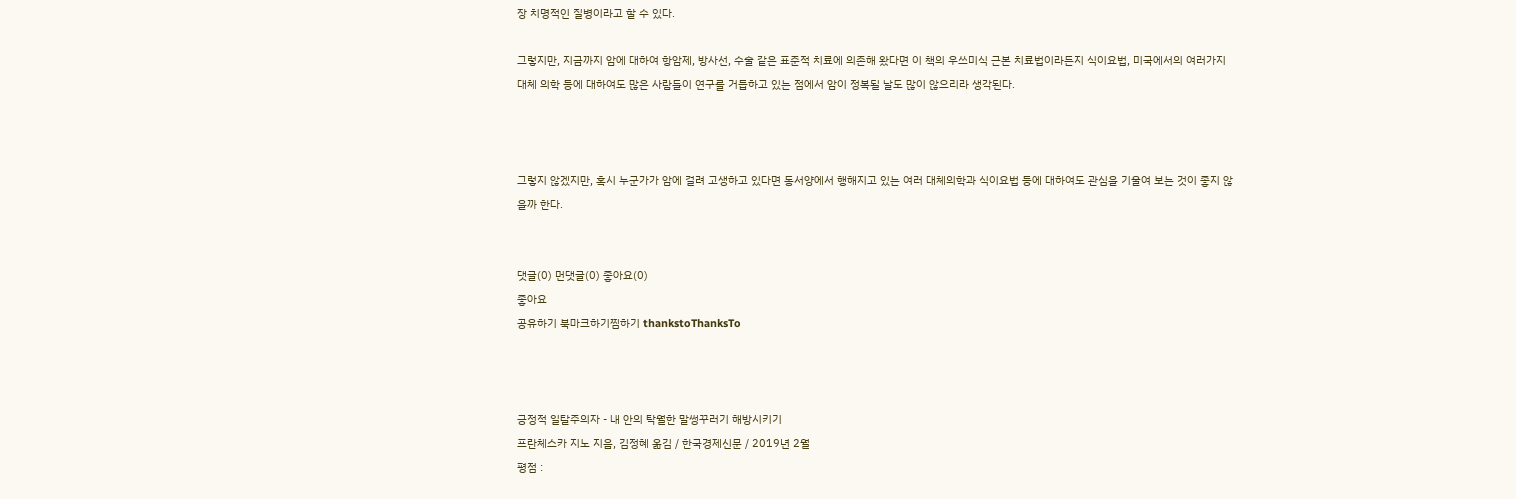장 치명적인 질병이라고 할 수 있다.

그렇지만, 지금까지 암에 대하여 항암제, 방사선, 수술 같은 표준적 치료에 의존해 왔다면 이 책의 우쓰미식 근본 치료법이라든지 식이요법, 미국에서의 여러가지 대체 의학 등에 대하여도 많은 사람들이 연구를 거듭하고 있는 점에서 암이 정복될 날도 많이 않으리라 생각된다.



그렇지 않겠지만, 혹시 누군가가 암에 걸려 고생하고 있다면 동서양에서 행해지고 있는 여러 대체의학과 식이요법 등에 대하여도 관심을 기울여 보는 것이 좋지 않을까 한다.


댓글(0) 먼댓글(0) 좋아요(0)
좋아요
공유하기 북마크하기찜하기 thankstoThanksTo



긍정적 일탈주의자 - 내 안의 탁월한 말썽꾸러기 해방시키기
프란체스카 지노 지음, 김정혜 옮김 / 한국경제신문 / 2019년 2월
평점 :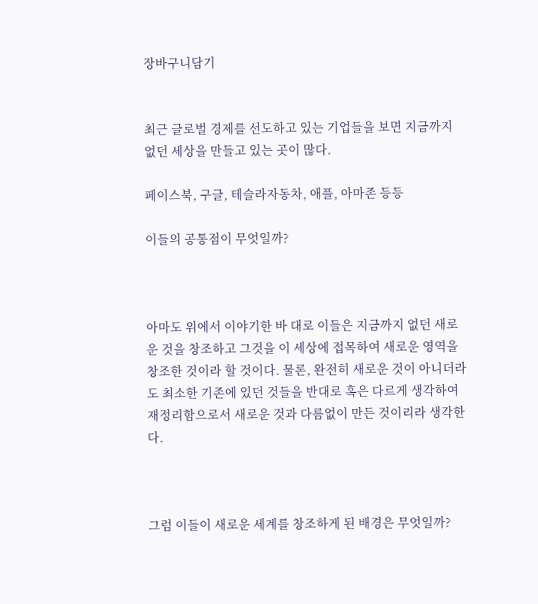장바구니담기


최근 글로벌 경제를 선도하고 있는 기업들을 보면 지금까지 없던 세상을 만들고 있는 곳이 많다.

페이스북, 구글, 테슬라자동차, 애플, 아마존 등등

이들의 공통점이 무엇일까?



아마도 위에서 이야기한 바 대로 이들은 지금까지 없던 새로운 것을 창조하고 그것을 이 세상에 접목하여 새로운 영역을 창조한 것이라 할 것이다. 물론, 완전히 새로운 것이 아니더라도 최소한 기존에 있던 것들을 반대로 혹은 다르게 생각하여 재정리함으로서 새로운 것과 다름없이 만든 것이리라 생각한다.



그럼 이들이 새로운 세계를 창조하게 된 배경은 무엇일까?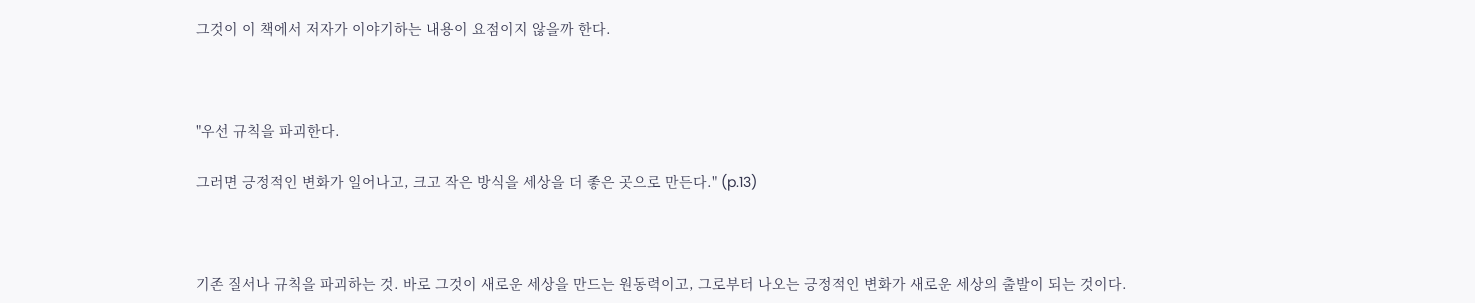그것이 이 책에서 저자가 이야기하는 내용이 요점이지 않을까 한다.



"우선 규칙을 파괴한다.

그러면 긍정적인 변화가 일어나고, 크고 작은 방식을 세상을 더 좋은 곳으로 만든다." (p.13)



기존 질서나 규칙을 파괴하는 것. 바로 그것이 새로운 세상을 만드는 원동력이고, 그로부터 나오는 긍정적인 변화가 새로운 세상의 출발이 되는 것이다.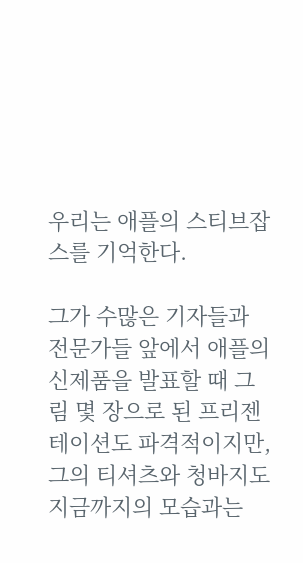우리는 애플의 스티브잡스를 기억한다.

그가 수많은 기자들과 전문가들 앞에서 애플의 신제품을 발표할 때 그림 몇 장으로 된 프리젠테이션도 파격적이지만, 그의 티셔츠와 청바지도 지금까지의 모습과는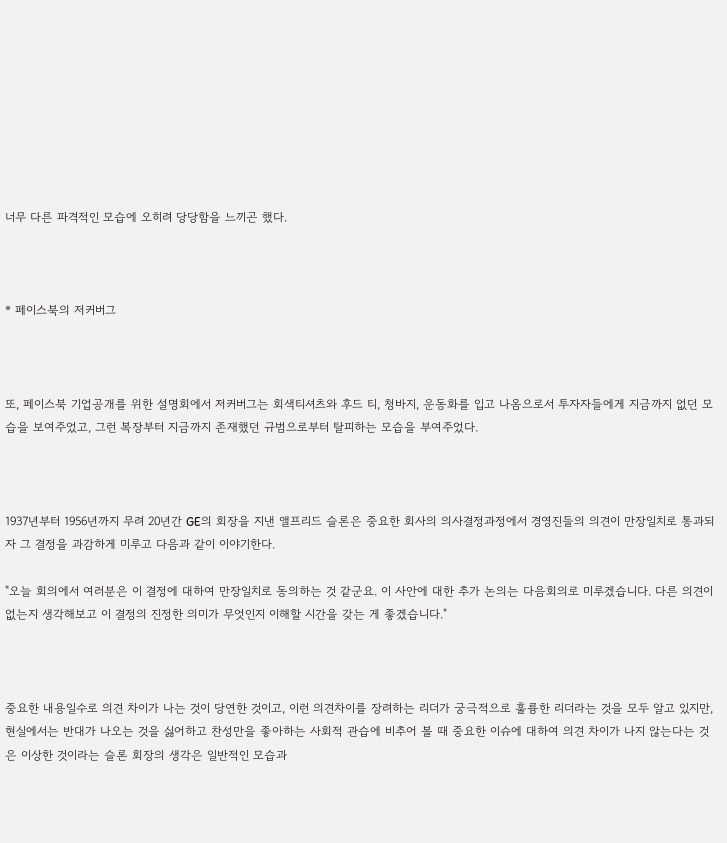너무 다른 파격적인 모습에 오히려 당당함을 느끼곤 했다.



* 페이스북의 저커버그



또, 페이스북 기업공개를 위한 설명회에서 저커버그는 회색티셔츠와 후드 티, 청바지, 운동화를 입고 나옴으로서 투자자들에게 지금까지 없던 모습을 보여주었고, 그런 복장부터 지금까지 존재했던 규범으로부터 탈피하는 모습을 부여주었다.



1937년부터 1956년까지 무려 20년간 GE의 회장을 지낸 앨프리드 슬론은 중요한 회사의 의사결정과정에서 경영진들의 의견이 만장일치로 통과되자 그 결정을 과감하게 미루고 다음과 같이 이야기한다.

"오늘 회의에서 여러분은 이 결정에 대하여 만장일치로 동의하는 것 같군요. 이 사안에 대한 추가 논의는 다음회의로 미루겠습니다. 다른 의견이 없는지 생각해보고 이 결정의 진정한 의미가 무엇인지 이해할 시간을 갖는 게 좋겠습니다."



중요한 내용일수로 의견 차이가 나는 것이 당연한 것이고, 이런 의견차이를 장려하는 리더가 궁극적으로 훌륭한 리더라는 것을 모두 알고 있지만, 현실에서는 반대가 나오는 것을 싫어하고 찬성만을 좋아하는 사회적 관습에 비추어 볼 때 중요한 이슈에 대하여 의견 차이가 나지 않는다는 것은 이상한 것이라는 슬론 회장의 생각은 일반적인 모습과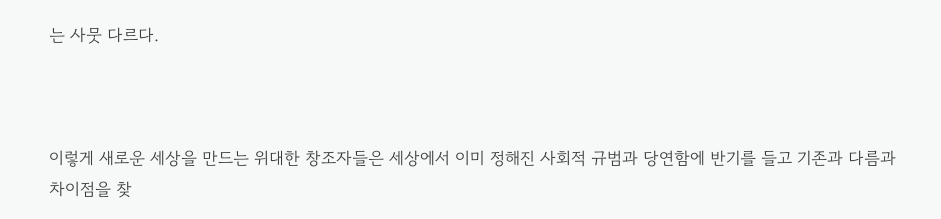는 사뭇 다르다.



이렇게 새로운 세상을 만드는 위대한 창조자들은 세상에서 이미 정해진 사회적 규범과 당연함에 반기를 들고 기존과 다름과 차이점을 찾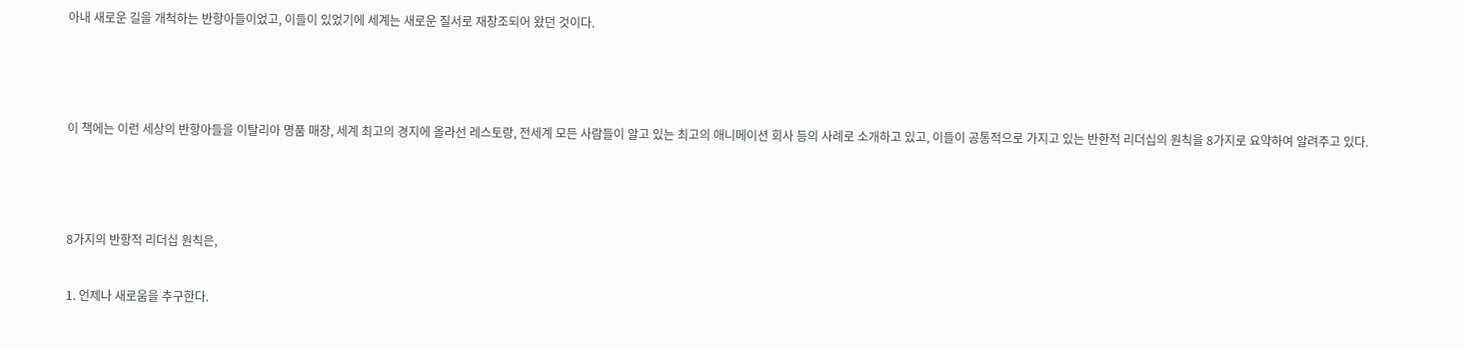아내 새로운 길을 개척하는 반항아들이었고, 이들이 있었기에 세계는 새로운 질서로 재창조되어 왔던 것이다.



이 책에는 이런 세상의 반항아들을 이탈리아 명품 매장, 세계 최고의 경지에 올라선 레스토랑, 전세계 모든 사람들이 알고 있는 최고의 애니메이션 회사 등의 사례로 소개하고 있고, 이들이 공통적으로 가지고 있는 반한적 리더십의 원칙을 8가지로 요약하여 알려주고 있다.



8가지의 반항적 리더십 원칙은,

1. 언제나 새로움을 추구한다.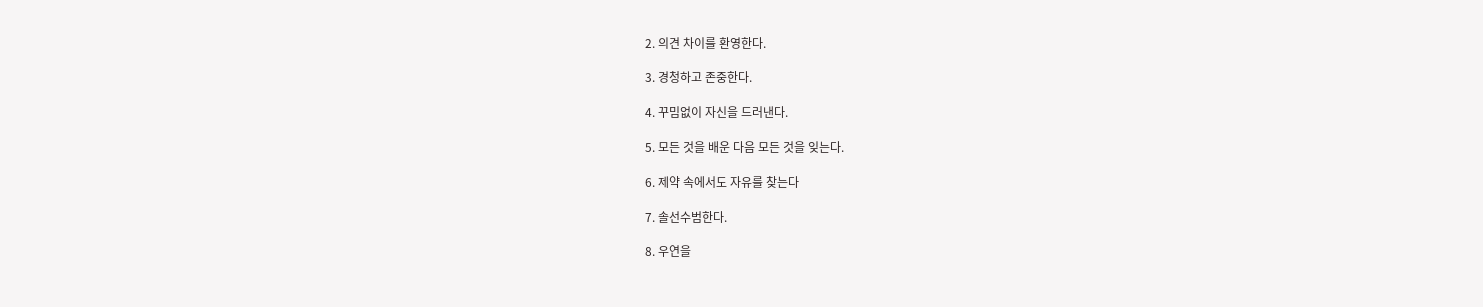2. 의견 차이를 환영한다.

3. 경청하고 존중한다.

4. 꾸밈없이 자신을 드러낸다.

5. 모든 것을 배운 다음 모든 것을 잊는다.

6. 제약 속에서도 자유를 찾는다

7. 솔선수범한다.

8. 우연을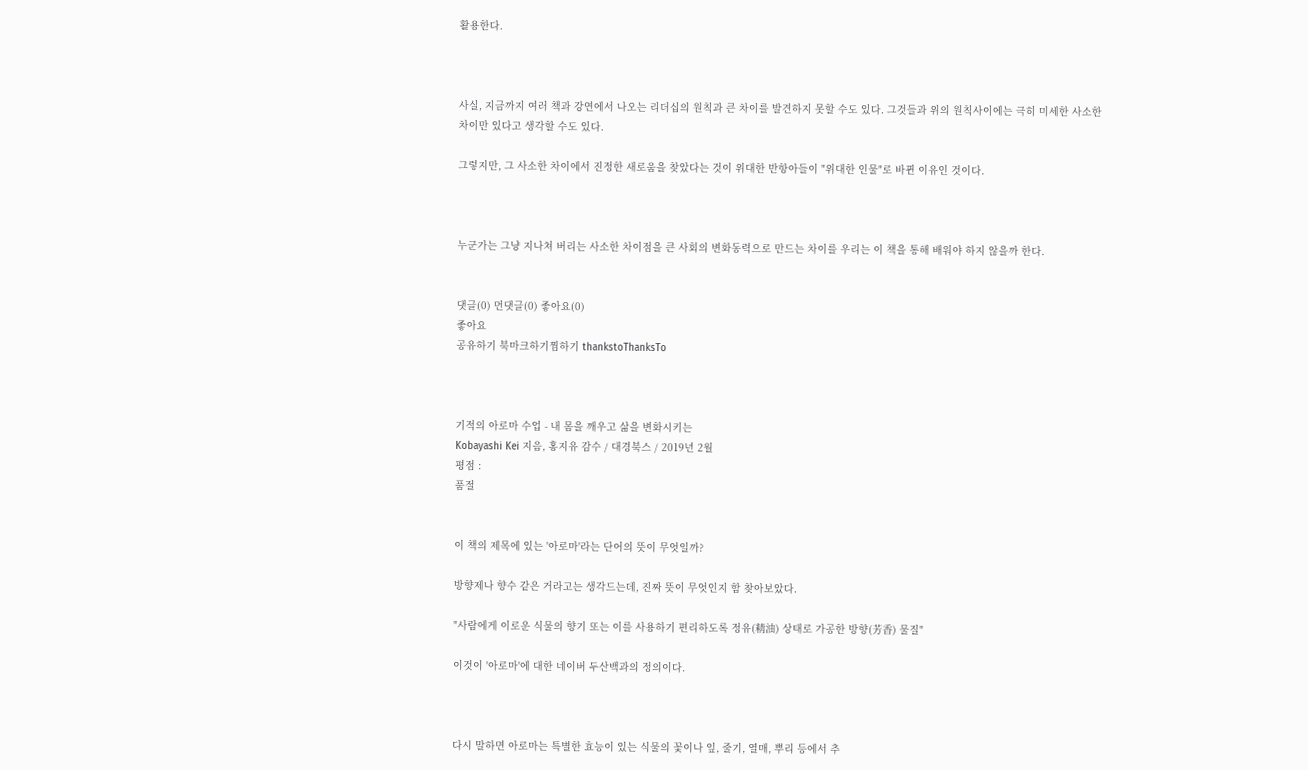활용한다.



사실, 지금까지 여러 책과 강연에서 나오는 리더십의 원칙과 큰 차이를 발견하지 못할 수도 있다. 그것들과 위의 원칙사이에는 극히 미세한 사소한 차이만 있다고 생각할 수도 있다.

그렇지만, 그 사소한 차이에서 진정한 새로움을 찾았다는 것이 위대한 반항아들이 "위대한 인물"로 바뀐 이유인 것이다.



누군가는 그냥 지나쳐 버리는 사소한 차이점을 큰 사회의 변화동력으로 만드는 차이를 우리는 이 책을 통해 배워야 하지 않을까 한다.


댓글(0) 먼댓글(0) 좋아요(0)
좋아요
공유하기 북마크하기찜하기 thankstoThanksTo



기적의 아로마 수업 - 내 몸을 깨우고 삶을 변화시키는
Kobayashi Kei 지음, 홍지유 감수 / 대경북스 / 2019년 2월
평점 :
품절


이 책의 제목에 있는 '아로마'라는 단어의 뜻이 무엇일까?

방향제나 향수 같은 거라고는 생각드는데, 진짜 뜻이 무엇인지 함 찾아보았다.

"사람에게 이로운 식물의 향기 또는 이를 사용하기 편리하도록 정유(精油) 상태로 가공한 방향(芳香) 물질"

이것이 '아로마'에 대한 네이버 두산백과의 정의이다.



다시 말하면 아로마는 특별한 효능이 있는 식물의 꽃이나 잎, 줄기, 열매, 뿌리 등에서 추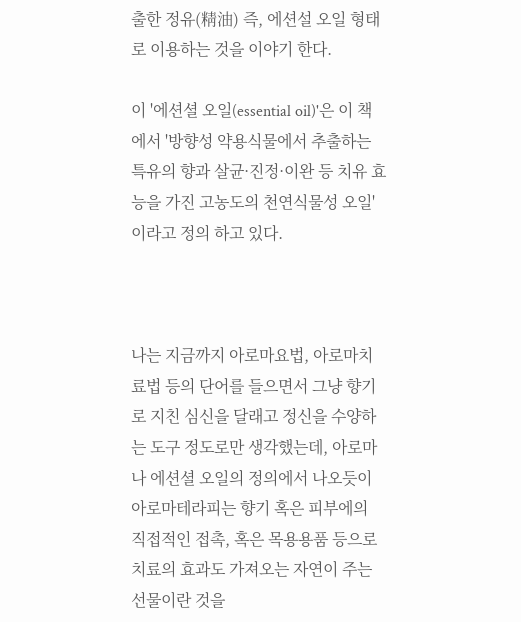출한 정유(精油) 즉, 에션설 오일 형태로 이용하는 것을 이야기 한다.

이 '에션셜 오일(essential oil)'은 이 책에서 '방향성 약용식물에서 추출하는 특유의 향과 살균·진정·이완 등 치유 효능을 가진 고농도의 천연식물성 오일'이라고 정의 하고 있다.



나는 지금까지 아로마요법, 아로마치료법 등의 단어를 들으면서 그냥 향기로 지친 심신을 달래고 정신을 수양하는 도구 정도로만 생각했는데, 아로마나 에션셜 오일의 정의에서 나오듯이 아로마테라피는 향기 혹은 피부에의 직접적인 접촉, 혹은 목용용품 등으로 치료의 효과도 가져오는 자연이 주는 선물이란 것을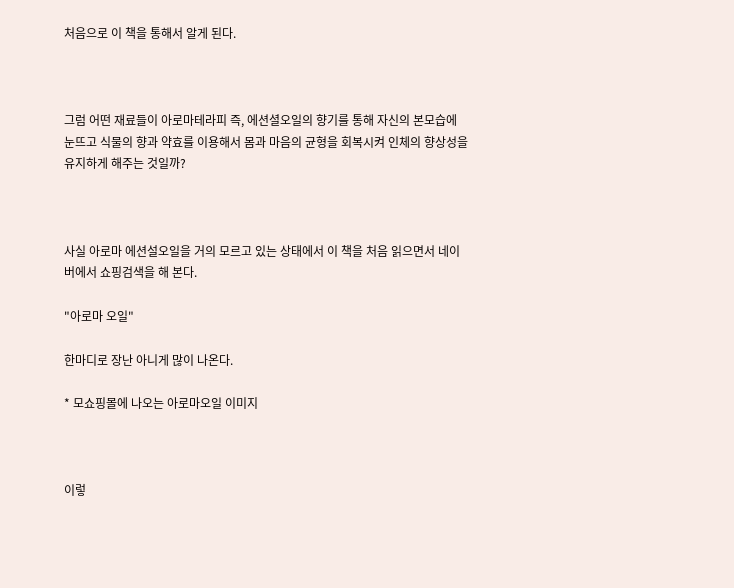처음으로 이 책을 통해서 알게 된다.



그럼 어떤 재료들이 아로마테라피 즉, 에션셜오일의 향기를 통해 자신의 본모습에 눈뜨고 식물의 향과 약효를 이용해서 몸과 마음의 균형을 회복시켜 인체의 향상성을 유지하게 해주는 것일까?



사실 아로마 에션설오일을 거의 모르고 있는 상태에서 이 책을 처음 읽으면서 네이버에서 쇼핑검색을 해 본다.

"아로마 오일"

한마디로 장난 아니게 많이 나온다.

* 모쇼핑몰에 나오는 아로마오일 이미지



이렇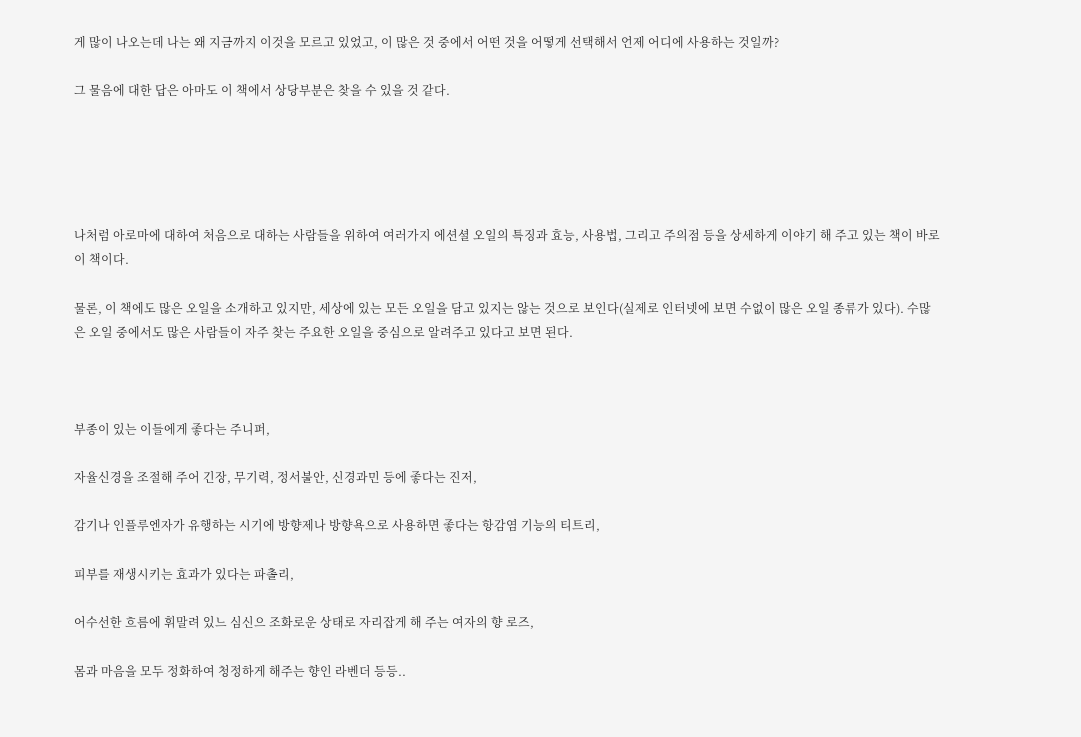게 많이 나오는데 나는 왜 지금까지 이것을 모르고 있었고, 이 많은 것 중에서 어떤 것을 어떻게 선택해서 언제 어디에 사용하는 것일까?

그 물음에 대한 답은 아마도 이 책에서 상당부분은 찾을 수 있을 것 같다.





나처럼 아로마에 대하여 처음으로 대하는 사람들을 위하여 여러가지 에션셜 오일의 특징과 효능, 사용법, 그리고 주의점 등을 상세하게 이야기 해 주고 있는 책이 바로 이 책이다.

물론, 이 책에도 많은 오일을 소개하고 있지만, 세상에 있는 모든 오일을 담고 있지는 않는 것으로 보인다(실제로 인터넷에 보면 수없이 많은 오일 종류가 있다). 수많은 오일 중에서도 많은 사람들이 자주 찾는 주요한 오일을 중심으로 알려주고 있다고 보면 된다.



부종이 있는 이들에게 좋다는 주니퍼,

자율신경을 조절해 주어 긴장, 무기력, 정서불안, 신경과민 등에 좋다는 진저,

감기나 인플루엔자가 유행하는 시기에 방향제나 방향욕으로 사용하면 좋다는 항감염 기능의 티트리,

피부를 재생시키는 효과가 있다는 파촐리,

어수선한 흐름에 휘말려 있느 심신으 조화로운 상태로 자리잡게 해 주는 여자의 향 로즈,

몸과 마음을 모두 정화하여 청정하게 해주는 향인 라벤더 등등..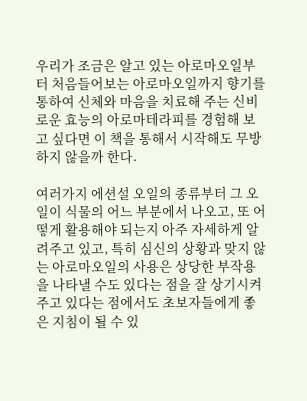우리가 조금은 알고 있는 아로마오일부터 처음들어보는 아로마오일까지 향기를 통하여 신체와 마음을 치료해 주는 신비로운 효능의 아로마테라피를 경험해 보고 싶다면 이 책을 통해서 시작해도 무방하지 않을까 한다.

여러가지 에션설 오일의 종류부터 그 오일이 식물의 어느 부분에서 나오고, 또 어떻게 활용해야 되는지 아주 자세하게 알려주고 있고, 특히 심신의 상황과 맞지 않는 아로마오일의 사용은 상당한 부작용을 나타낼 수도 있다는 점을 잘 상기시켜 주고 있다는 점에서도 초보자들에게 좋은 지침이 될 수 있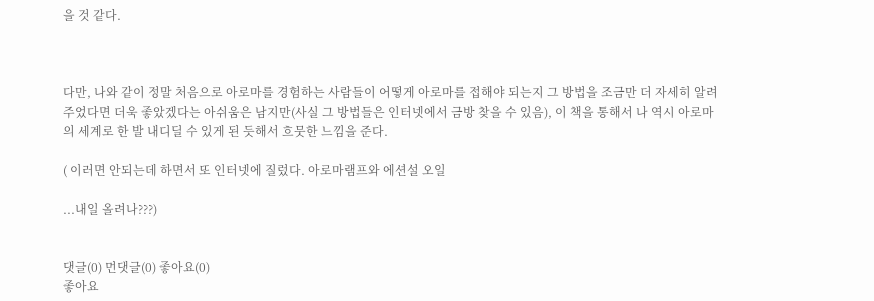을 것 같다.



다만, 나와 같이 정말 처음으로 아로마를 경험하는 사람들이 어떻게 아로마를 접해야 되는지 그 방법을 조금만 더 자세히 알려주었다면 더욱 좋았겠다는 아쉬움은 남지만(사실 그 방법들은 인터넷에서 금방 찾을 수 있음), 이 책을 통해서 나 역시 아로마의 세계로 한 발 내디딜 수 있게 된 듯해서 흐뭇한 느낌을 준다.

( 이러면 안되는데 하면서 또 인터넷에 질렀다. 아로마램프와 에션설 오일

...내일 올려나???)


댓글(0) 먼댓글(0) 좋아요(0)
좋아요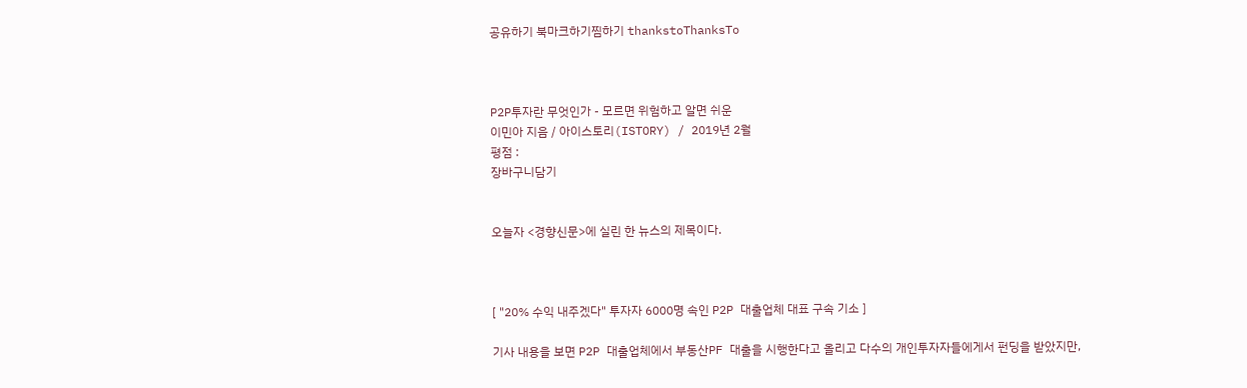공유하기 북마크하기찜하기 thankstoThanksTo



P2P투자란 무엇인가 - 모르면 위험하고 알면 쉬운
이민아 지음 / 아이스토리(ISTORY) / 2019년 2월
평점 :
장바구니담기


오늘자 <경향신문>에 실린 한 뉴스의 제목이다.



[ "20% 수익 내주겠다" 투자자 6000명 속인 P2P 대출업체 대표 구속 기소 ]

기사 내용을 보면 P2P 대출업체에서 부동산PF 대출을 시행한다고 올리고 다수의 개인투자자들에게서 펀딩을 받았지만,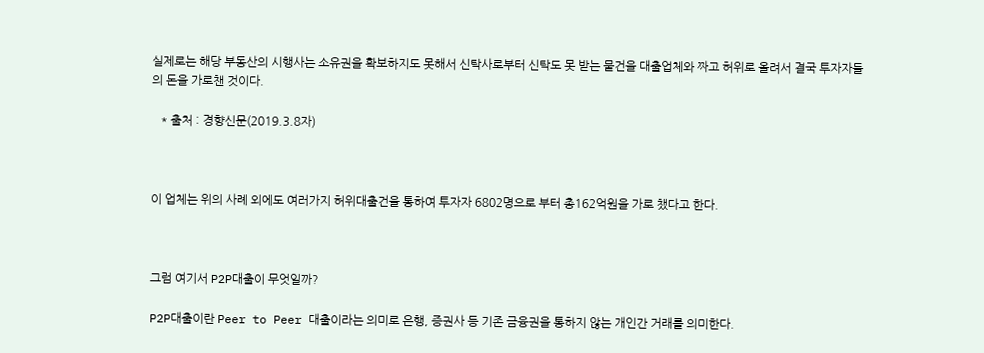실제로는 해당 부동산의 시행사는 소유권을 확보하지도 못해서 신탁사로부터 신탁도 못 받는 물건을 대출업체와 짜고 허위로 올려서 결국 투자자들의 돈을 가로챈 것이다.

   * 출처 : 경향신문(2019.3.8자)



이 업체는 위의 사례 외에도 여러가지 허위대출건을 통하여 투자자 6802명으로 부터 총162억원을 가로 챘다고 한다.



그럼 여기서 P2P대출이 무엇일까?

P2P대출이란 Peer to Peer 대출이라는 의미로 은행, 증권사 등 기존 금융권을 통하지 않는 개인간 거래를 의미한다.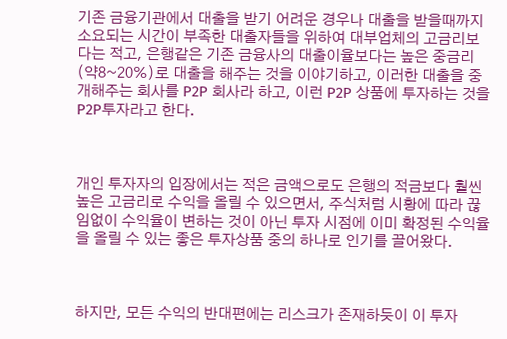기존 금융기관에서 대출을 받기 어려운 경우나 대출을 받을때까지 소요되는 시간이 부족한 대출자들을 위하여 대부업체의 고금리보다는 적고, 은행같은 기존 금융사의 대출이율보다는 높은 중금리(약8~20%)로 대출을 해주는 것을 이야기하고, 이러한 대출을 중개해주는 회사를 P2P 회사라 하고, 이런 P2P 상품에 투자하는 것을 P2P투자라고 한다.



개인 투자자의 입장에서는 적은 금액으로도 은행의 적금보다 훨씬 높은 고금리로 수익을 올릴 수 있으면서, 주식처럼 시황에 따라 끊임없이 수익율이 변하는 것이 아닌 투자 시점에 이미 확정된 수익율을 올릴 수 있는 좋은 투자상품 중의 하나로 인기를 끌어왔다.



하지만, 모든 수익의 반대편에는 리스크가 존재하듯이 이 투자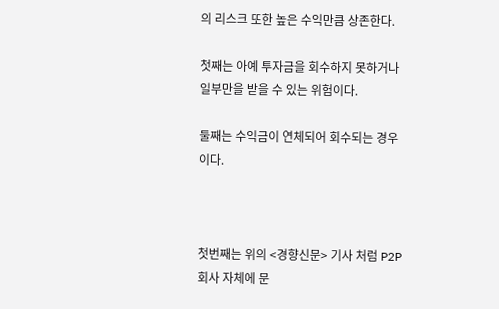의 리스크 또한 높은 수익만큼 상존한다.

첫째는 아예 투자금을 회수하지 못하거나 일부만을 받을 수 있는 위험이다.

둘째는 수익금이 연체되어 회수되는 경우이다.



첫번째는 위의 <경향신문> 기사 처럼 P2P회사 자체에 문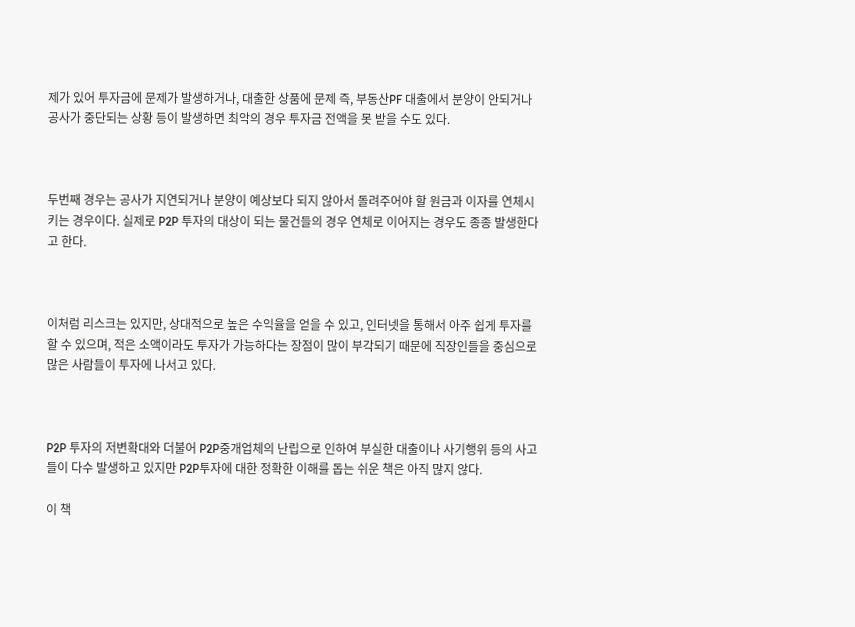제가 있어 투자금에 문제가 발생하거나, 대출한 상품에 문제 즉, 부동산PF 대출에서 분양이 안되거나 공사가 중단되는 상황 등이 발생하면 최악의 경우 투자금 전액을 못 받을 수도 있다.



두번째 경우는 공사가 지연되거나 분양이 예상보다 되지 않아서 돌려주어야 할 원금과 이자를 연체시키는 경우이다. 실제로 P2P 투자의 대상이 되는 물건들의 경우 연체로 이어지는 경우도 종종 발생한다고 한다.



이처럼 리스크는 있지만, 상대적으로 높은 수익율을 얻을 수 있고, 인터넷을 통해서 아주 쉽게 투자를 할 수 있으며, 적은 소액이라도 투자가 가능하다는 장점이 많이 부각되기 때문에 직장인들을 중심으로 많은 사람들이 투자에 나서고 있다.



P2P 투자의 저변확대와 더불어 P2P중개업체의 난립으로 인하여 부실한 대출이나 사기행위 등의 사고들이 다수 발생하고 있지만 P2P투자에 대한 정확한 이해를 돕는 쉬운 책은 아직 많지 않다.

이 책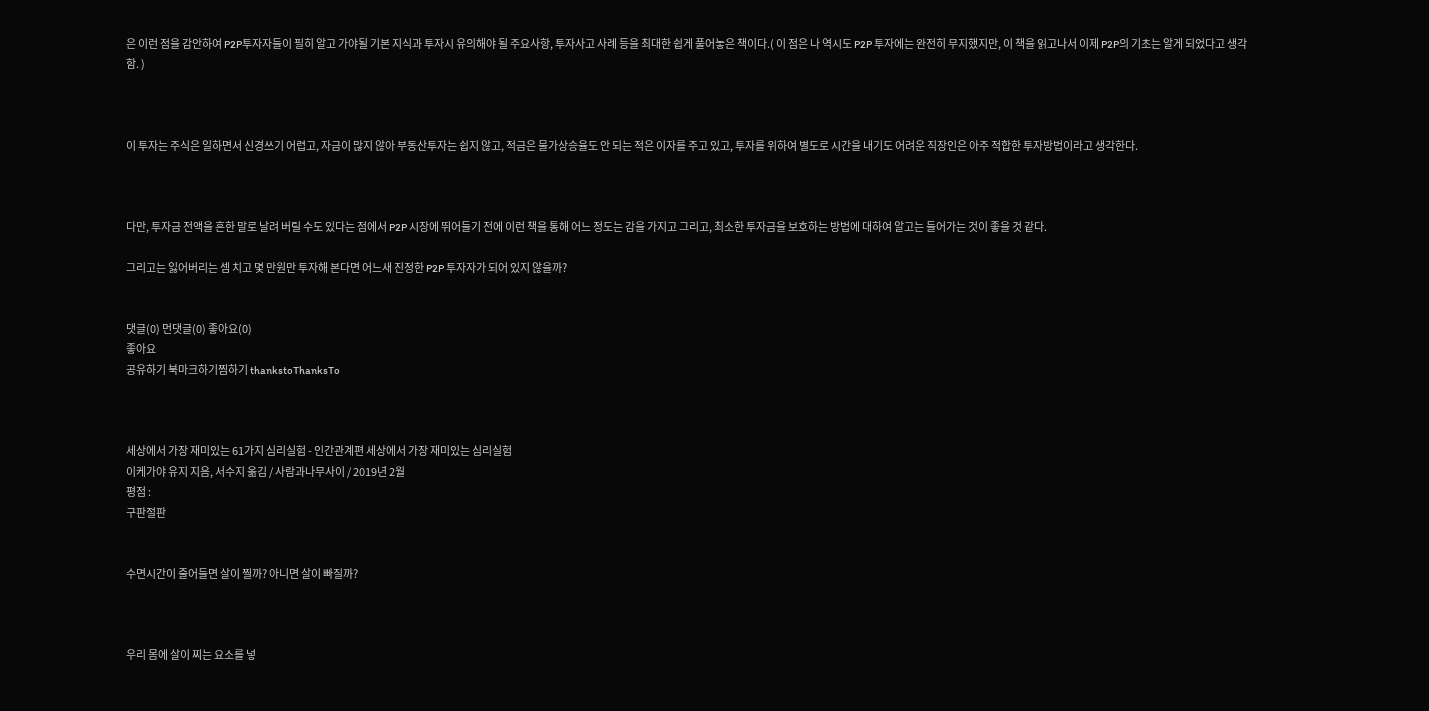은 이런 점을 감안하여 P2P투자자들이 필히 알고 가야될 기본 지식과 투자시 유의해야 될 주요사항, 투자사고 사례 등을 최대한 쉽게 풀어놓은 책이다.( 이 점은 나 역시도 P2P 투자에는 완전히 무지했지만, 이 책을 읽고나서 이제 P2P의 기초는 알게 되었다고 생각함. )



이 투자는 주식은 일하면서 신경쓰기 어렵고, 자금이 많지 않아 부동산투자는 쉽지 않고, 적금은 물가상승율도 안 되는 적은 이자를 주고 있고, 투자를 위하여 별도로 시간을 내기도 어려운 직장인은 아주 적합한 투자방법이라고 생각한다.



다만, 투자금 전액을 흔한 말로 날려 버릴 수도 있다는 점에서 P2P 시장에 뛰어들기 전에 이런 책을 통해 어느 정도는 감을 가지고 그리고, 최소한 투자금을 보호하는 방법에 대하여 알고는 들어가는 것이 좋을 것 같다.

그리고는 잃어버리는 셈 치고 몇 만원만 투자해 본다면 어느새 진정한 P2P 투자자가 되어 있지 않을까?


댓글(0) 먼댓글(0) 좋아요(0)
좋아요
공유하기 북마크하기찜하기 thankstoThanksTo



세상에서 가장 재미있는 61가지 심리실험 - 인간관계편 세상에서 가장 재미있는 심리실험
이케가야 유지 지음, 서수지 옮김 / 사람과나무사이 / 2019년 2월
평점 :
구판절판


수면시간이 줄어들면 살이 찔까? 아니면 살이 빠질까?



우리 몸에 살이 찌는 요소를 넣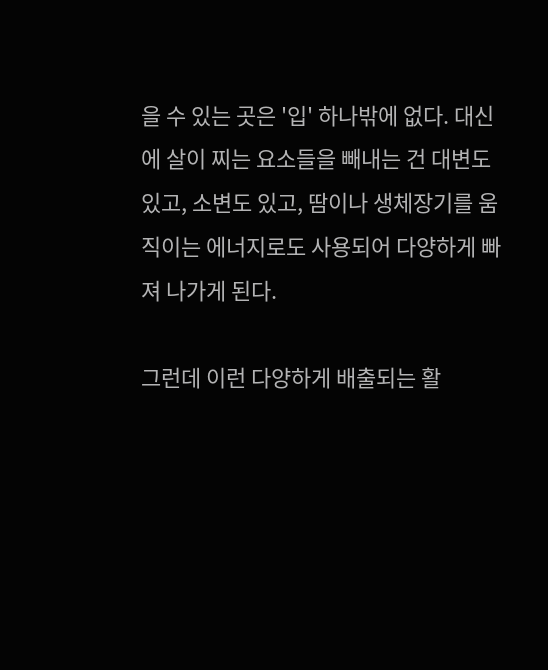을 수 있는 곳은 '입' 하나밖에 없다. 대신에 살이 찌는 요소들을 빼내는 건 대변도 있고, 소변도 있고, 땀이나 생체장기를 움직이는 에너지로도 사용되어 다양하게 빠져 나가게 된다.

그런데 이런 다양하게 배출되는 활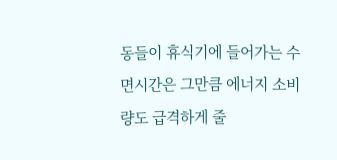동들이 휴식기에 들어가는 수면시간은 그만큼 에너지 소비량도 급격하게 줄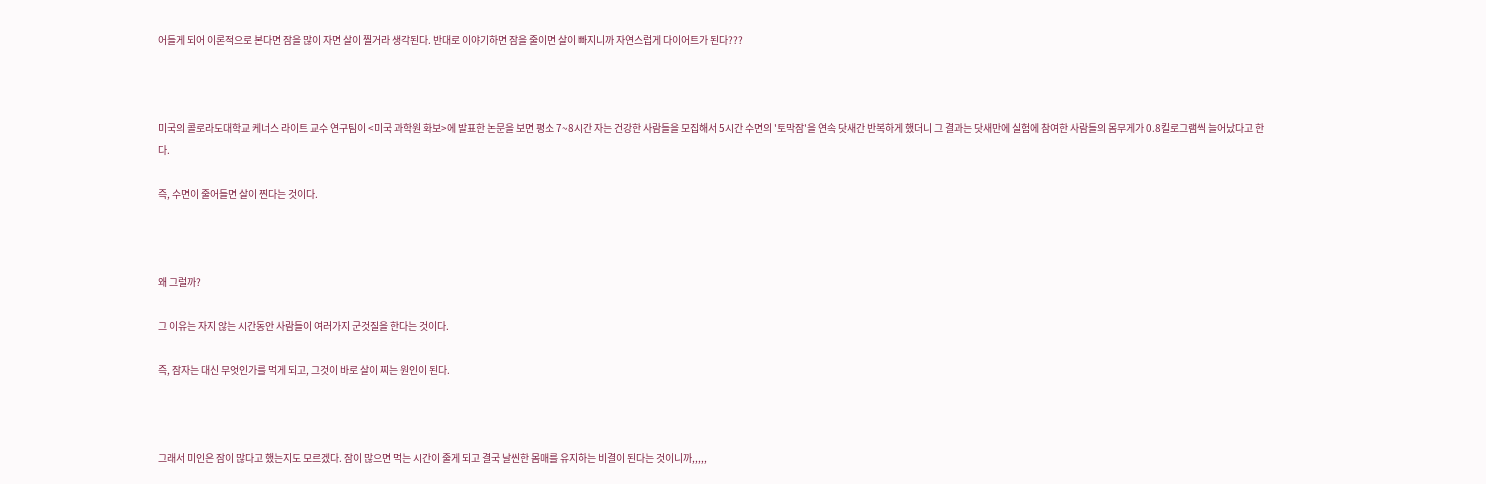어들게 되어 이론적으로 본다면 잠을 많이 자면 살이 찔거라 생각된다. 반대로 이야기하면 잠을 줄이면 살이 빠지니까 자연스럽게 다이어트가 된다???



미국의 콜로라도대학교 케너스 라이트 교수 연구팀이 <미국 과학원 화보>에 발표한 논문을 보면 평소 7~8시간 자는 건강한 사람들을 모집해서 5시간 수면의 '토막잠'을 연속 닷새간 반복하게 했더니 그 결과는 닷새만에 실험에 참여한 사람들의 몸무게가 0.8킬로그램씩 늘어났다고 한다.

즉, 수면이 줄어들면 살이 찐다는 것이다.



왜 그럴까?

그 이유는 자지 않는 시간동안 사람들이 여러가지 군것질을 한다는 것이다.

즉, 잠자는 대신 무엇인가를 먹게 되고, 그것이 바로 살이 찌는 원인이 된다.



그래서 미인은 잠이 많다고 했는지도 모르겠다. 잠이 많으면 먹는 시간이 줄게 되고 결국 날씬한 몸매를 유지하는 비결이 된다는 것이니까,,,,,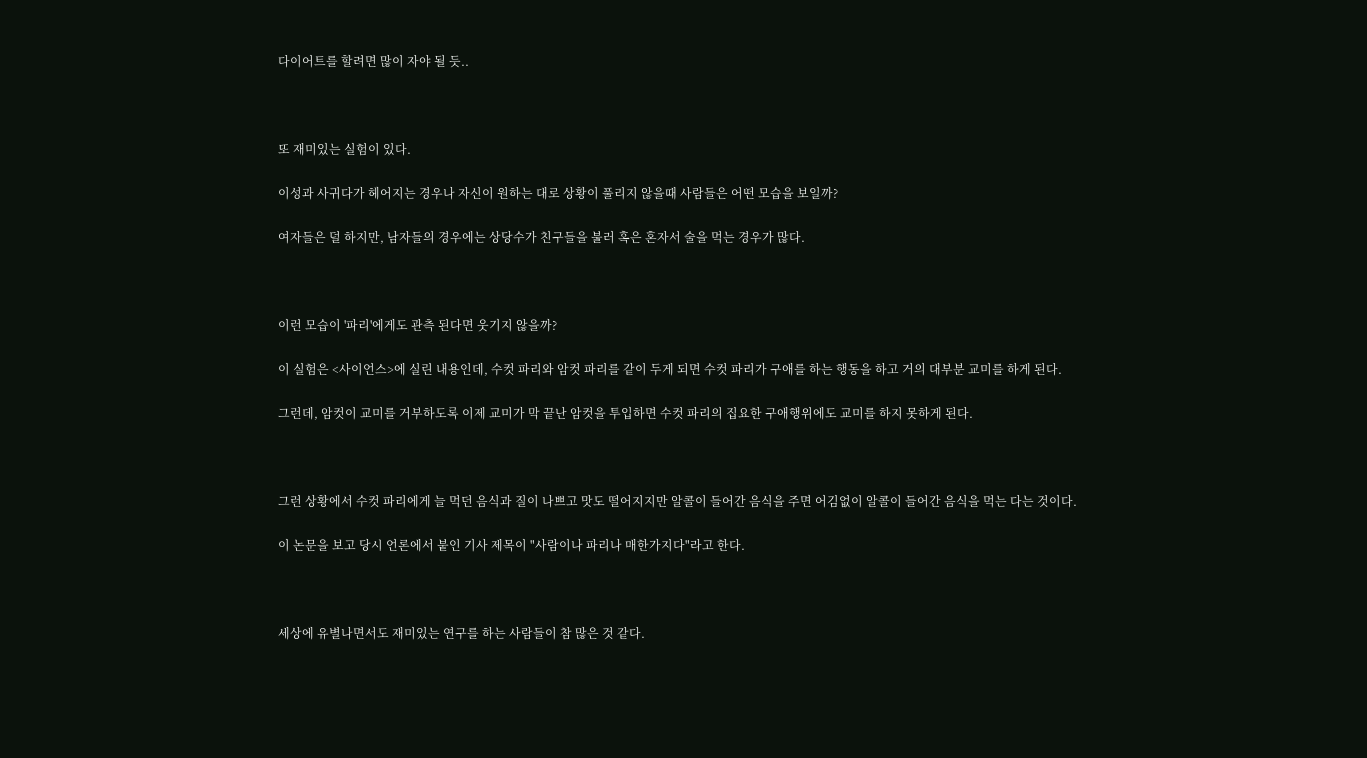다이어트를 할려면 많이 자야 될 듯..



또 재미있는 실험이 있다.

이성과 사귀다가 헤어지는 경우나 자신이 원하는 대로 상황이 풀리지 않을때 사람들은 어떤 모습을 보일까?

여자들은 덜 하지만, 남자들의 경우에는 상당수가 친구들을 불러 혹은 혼자서 술을 먹는 경우가 많다.



이런 모습이 '파리'에게도 관측 된다면 웃기지 않을까?

이 실험은 <사이언스>에 실린 내용인데, 수컷 파리와 암컷 파리를 같이 두게 되면 수컷 파리가 구애를 하는 행동을 하고 거의 대부분 교미를 하게 된다.

그런데, 암컷이 교미를 거부하도록 이제 교미가 막 끝난 암컷을 투입하면 수컷 파리의 집요한 구애행위에도 교미를 하지 못하게 된다.



그런 상황에서 수컷 파리에게 늘 먹던 음식과 질이 나쁘고 맛도 떨어지지만 알콜이 들어간 음식을 주면 어김없이 알콜이 들어간 음식을 먹는 다는 것이다.

이 논문을 보고 당시 언론에서 붙인 기사 제목이 "사람이나 파리나 매한가지다"라고 한다.



세상에 유별나면서도 재미있는 연구를 하는 사람들이 참 많은 것 같다.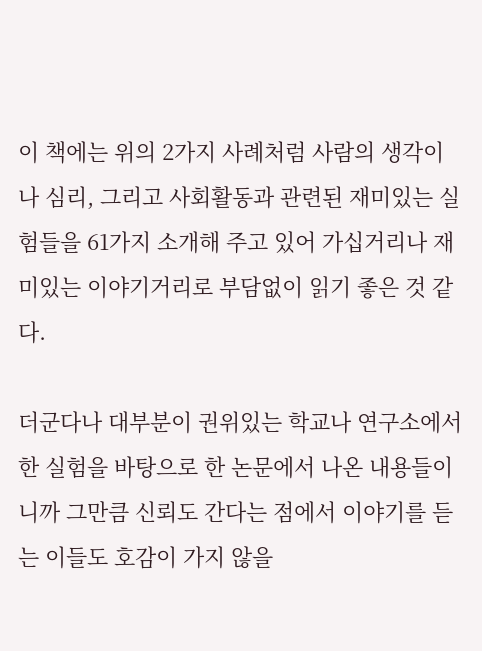이 책에는 위의 2가지 사례처럼 사람의 생각이나 심리, 그리고 사회활동과 관련된 재미있는 실험들을 61가지 소개해 주고 있어 가십거리나 재미있는 이야기거리로 부담없이 읽기 좋은 것 같다.

더군다나 대부분이 권위있는 학교나 연구소에서 한 실험을 바탕으로 한 논문에서 나온 내용들이니까 그만큼 신뢰도 간다는 점에서 이야기를 듣는 이들도 호감이 가지 않을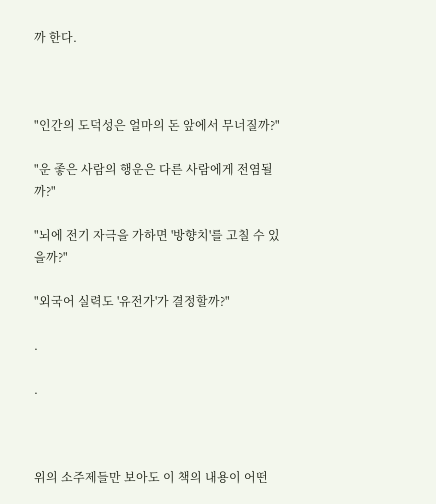까 한다.



"인간의 도덕성은 얼마의 돈 앞에서 무너질까?"

"운 좋은 사람의 행운은 다른 사람에게 전염될까?"

"뇌에 전기 자극을 가하면 '방향치'를 고칠 수 있을까?"

"외국어 실력도 '유전가'가 결정할까?"

.

.



위의 소주제들만 보아도 이 책의 내용이 어떤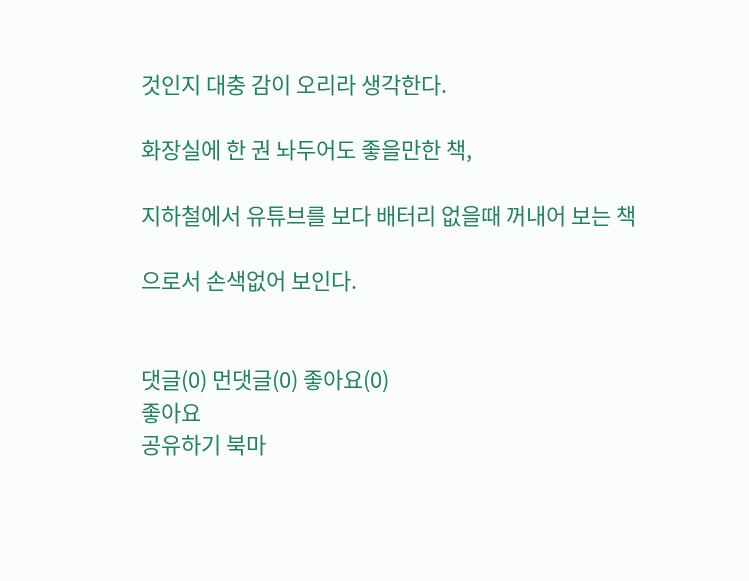것인지 대충 감이 오리라 생각한다.

화장실에 한 권 놔두어도 좋을만한 책,

지하철에서 유튜브를 보다 배터리 없을때 꺼내어 보는 책

으로서 손색없어 보인다.


댓글(0) 먼댓글(0) 좋아요(0)
좋아요
공유하기 북마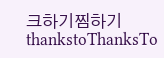크하기찜하기 thankstoThanksTo